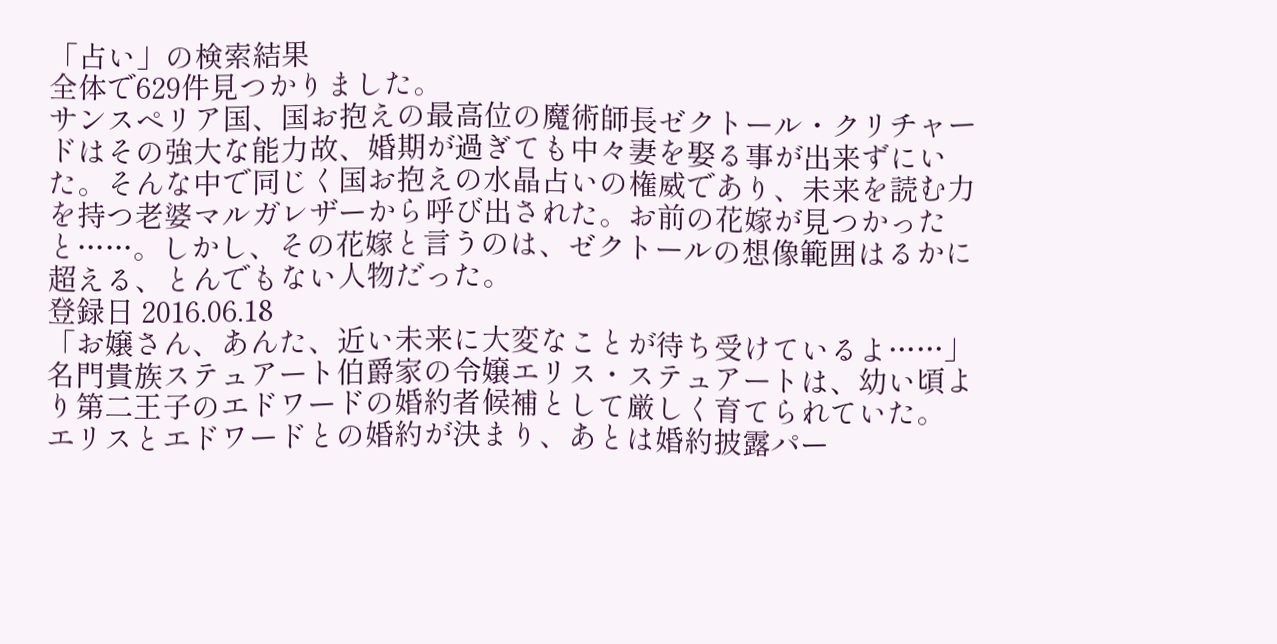「占い」の検索結果
全体で629件見つかりました。
サンスペリア国、国お抱えの最高位の魔術師長ゼクトール・クリチャードはその強大な能力故、婚期が過ぎても中々妻を娶る事が出来ずにいた。そんな中で同じく国お抱えの水晶占いの権威であり、未来を読む力を持つ老婆マルガレザーから呼び出された。お前の花嫁が見つかったと……。しかし、その花嫁と言うのは、ゼクトールの想像範囲はるかに超える、とんでもない人物だった。
登録日 2016.06.18
「お嬢さん、あんた、近い未来に大変なことが待ち受けているよ……」
名門貴族ステュアート伯爵家の令嬢エリス・ステュアートは、幼い頃より第二王子のエドワードの婚約者候補として厳しく育てられていた。
エリスとエドワードとの婚約が決まり、あとは婚約披露パー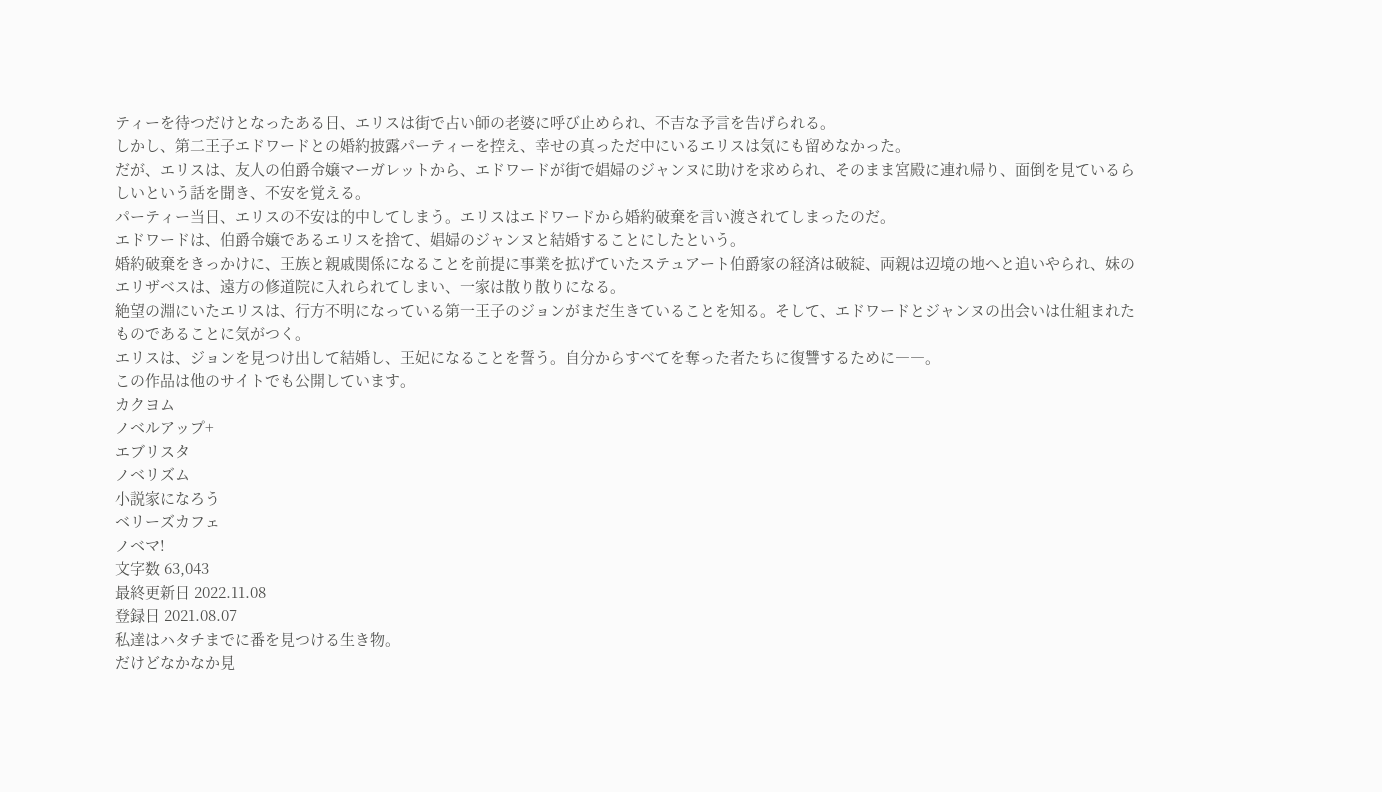ティーを待つだけとなったある日、エリスは街で占い師の老婆に呼び止められ、不吉な予言を告げられる。
しかし、第二王子エドワードとの婚約披露パーティーを控え、幸せの真っただ中にいるエリスは気にも留めなかった。
だが、エリスは、友人の伯爵令嬢マーガレットから、エドワードが街で娼婦のジャンヌに助けを求められ、そのまま宮殿に連れ帰り、面倒を見ているらしいという話を聞き、不安を覚える。
パーティー当日、エリスの不安は的中してしまう。エリスはエドワードから婚約破棄を言い渡されてしまったのだ。
エドワードは、伯爵令嬢であるエリスを捨て、娼婦のジャンヌと結婚することにしたという。
婚約破棄をきっかけに、王族と親戚関係になることを前提に事業を拡げていたステュアート伯爵家の経済は破綻、両親は辺境の地へと追いやられ、妹のエリザベスは、遠方の修道院に入れられてしまい、一家は散り散りになる。
絶望の淵にいたエリスは、行方不明になっている第一王子のジョンがまだ生きていることを知る。そして、エドワードとジャンヌの出会いは仕組まれたものであることに気がつく。
エリスは、ジョンを見つけ出して結婚し、王妃になることを誓う。自分からすべてを奪った者たちに復讐するために――。
この作品は他のサイトでも公開しています。
カクヨム
ノベルアップ+
エブリスタ
ノベリズム
小説家になろう
ベリーズカフェ
ノベマ!
文字数 63,043
最終更新日 2022.11.08
登録日 2021.08.07
私達はハタチまでに番を見つける生き物。
だけどなかなか見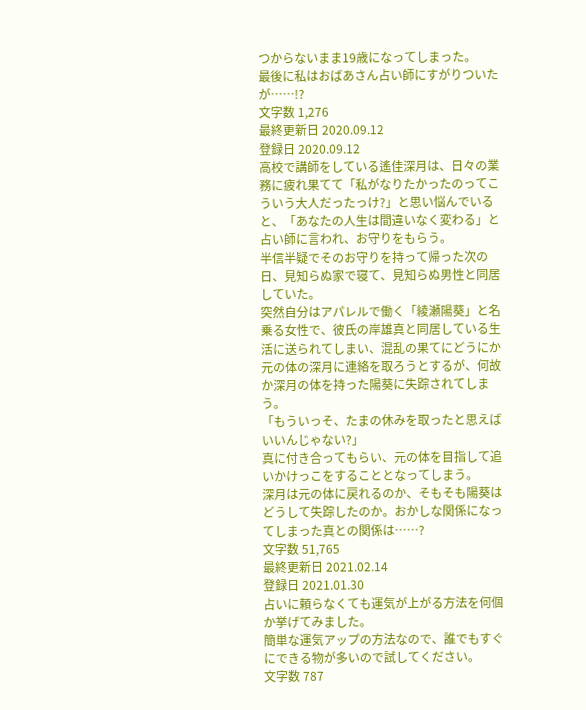つからないまま19歳になってしまった。
最後に私はおばあさん占い師にすがりついたが……!?
文字数 1,276
最終更新日 2020.09.12
登録日 2020.09.12
高校で講師をしている遙佳深月は、日々の業務に疲れ果てて「私がなりたかったのってこういう大人だったっけ?」と思い悩んでいると、「あなたの人生は間違いなく変わる」と占い師に言われ、お守りをもらう。
半信半疑でそのお守りを持って帰った次の日、見知らぬ家で寝て、見知らぬ男性と同居していた。
突然自分はアパレルで働く「綾瀬陽葵」と名乗る女性で、彼氏の岸雄真と同居している生活に送られてしまい、混乱の果てにどうにか元の体の深月に連絡を取ろうとするが、何故か深月の体を持った陽葵に失踪されてしまう。
「もういっそ、たまの休みを取ったと思えばいいんじゃない?」
真に付き合ってもらい、元の体を目指して追いかけっこをすることとなってしまう。
深月は元の体に戻れるのか、そもそも陽葵はどうして失踪したのか。おかしな関係になってしまった真との関係は……?
文字数 51,765
最終更新日 2021.02.14
登録日 2021.01.30
占いに頼らなくても運気が上がる方法を何個か挙げてみました。
簡単な運気アップの方法なので、誰でもすぐにできる物が多いので試してください。
文字数 787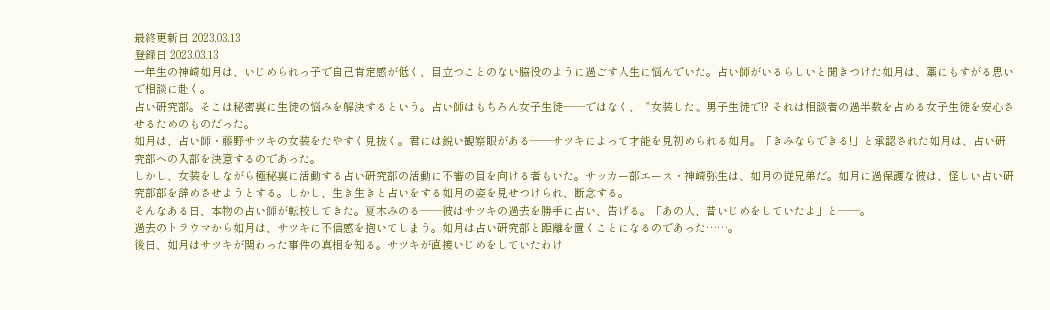最終更新日 2023.03.13
登録日 2023.03.13
一年生の神崎如月は、いじめられっ子で自己肯定感が低く、目立つことのない脇役のように過ごす人生に悩んでいた。占い師がいるらしいと聞きつけた如月は、藁にもすがる思いで相談に赴く。
占い研究部。そこは秘密裏に生徒の悩みを解決するという。占い師はもちろん女子生徒――ではなく、〝女装した〟男子生徒で!? それは相談者の過半数を占める女子生徒を安心させるためのものだった。
如月は、占い師・藤野サツキの女装をたやすく見抜く。君には鋭い観察眼がある――サツキによって才能を見初められる如月。「きみならできる!」と承認された如月は、占い研究部への入部を決意するのであった。
しかし、女装をしながら極秘裏に活動する占い研究部の活動に不審の目を向ける者もいた。サッカー部エース・神崎弥生は、如月の従兄弟だ。如月に過保護な彼は、怪しい占い研究部部を辞めさせようとする。しかし、生き生きと占いをする如月の姿を見せつけられ、断念する。
そんなある日、本物の占い師が転校してきた。夏木みのる――彼はサツキの過去を勝手に占い、告げる。「あの人、昔いじめをしていたよ」と――。
過去のトラウマから如月は、サツキに不信感を抱いてしまう。如月は占い研究部と距離を置くことになるのであった……。
後日、如月はサツキが関わった事件の真相を知る。サツキが直接いじめをしていたわけ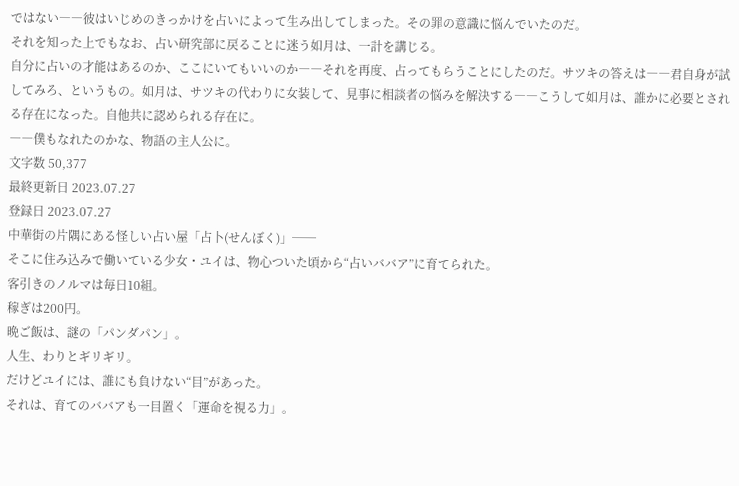ではない――彼はいじめのきっかけを占いによって生み出してしまった。その罪の意識に悩んでいたのだ。
それを知った上でもなお、占い研究部に戻ることに迷う如月は、一計を講じる。
自分に占いの才能はあるのか、ここにいてもいいのか――それを再度、占ってもらうことにしたのだ。サツキの答えは――君自身が試してみろ、というもの。如月は、サツキの代わりに女装して、見事に相談者の悩みを解決する――こうして如月は、誰かに必要とされる存在になった。自他共に認められる存在に。
――僕もなれたのかな、物語の主人公に。
文字数 50,377
最終更新日 2023.07.27
登録日 2023.07.27
中華街の片隅にある怪しい占い屋「占卜(せんぼく)」──
そこに住み込みで働いている少女・ユイは、物心ついた頃から“占いババア”に育てられた。
客引きのノルマは毎日10組。
稼ぎは200円。
晩ご飯は、謎の「パンダパン」。
人生、わりとギリギリ。
だけどユイには、誰にも負けない“目”があった。
それは、育てのババアも一目置く「運命を視る力」。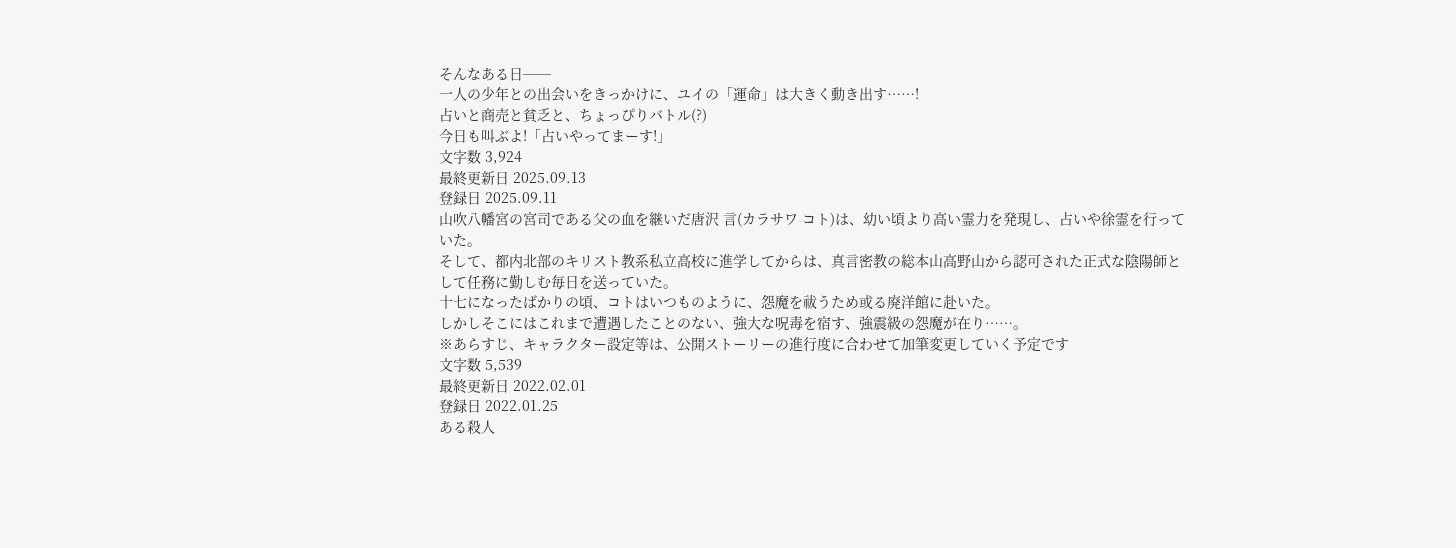そんなある日──
一人の少年との出会いをきっかけに、ユイの「運命」は大きく動き出す……!
占いと商売と貧乏と、ちょっぴりバトル(?)
今日も叫ぶよ!「占いやってまーす!」
文字数 3,924
最終更新日 2025.09.13
登録日 2025.09.11
山吹八幡宮の宮司である父の血を継いだ唐沢 言(カラサワ コト)は、幼い頃より高い霊力を発現し、占いや徐霊を行っていた。
そして、都内北部のキリスト教系私立高校に進学してからは、真言密教の総本山高野山から認可された正式な陰陽師として任務に勤しむ毎日を送っていた。
十七になったばかりの頃、コトはいつものように、怨魔を祓うため或る廃洋館に赴いた。
しかしそこにはこれまで遭遇したことのない、強大な呪毒を宿す、強震級の怨魔が在り……。
※あらすじ、キャラクター設定等は、公開ストーリーの進行度に合わせて加筆変更していく予定です
文字数 5,539
最終更新日 2022.02.01
登録日 2022.01.25
ある殺人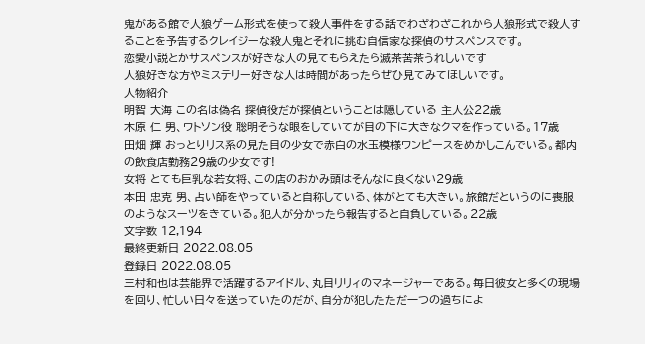鬼がある館で人狼ゲーム形式を使って殺人事件をする話でわざわざこれから人狼形式で殺人することを予告するクレイジーな殺人鬼とそれに挑む自信家な探偵のサスペンスです。
恋愛小説とかサスペンスが好きな人の見てもらえたら滅茶苦茶うれしいです
人狼好きな方やミステリー好きな人は時間があったらぜひ見てみてほしいです。
人物紹介
明智 大海 この名は偽名 探偵役だが探偵ということは隠している 主人公22歳
木原 仁 男、ワトソン役 聡明そうな眼をしていてが目の下に大きなクマを作っている。17歳
田畑 輝 おっとりリス系の見た目の少女で赤白の水玉模様ワンピースをめかしこんでいる。都内の飲食店勤務29歳の少女です!
女将 とても巨乳な若女将、この店のおかみ頭はそんなに良くない29歳
本田 忠克 男、占い師をやっていると自称している、体がとても大きい。旅館だというのに喪服のようなスーツをきている。犯人が分かったら報告すると自負している。22歳
文字数 12,194
最終更新日 2022.08.05
登録日 2022.08.05
三村和也は芸能界で活躍するアイドル、丸目リリィのマネージャーである。毎日彼女と多くの現場を回り、忙しい日々を送っていたのだが、自分が犯したただ一つの過ちによ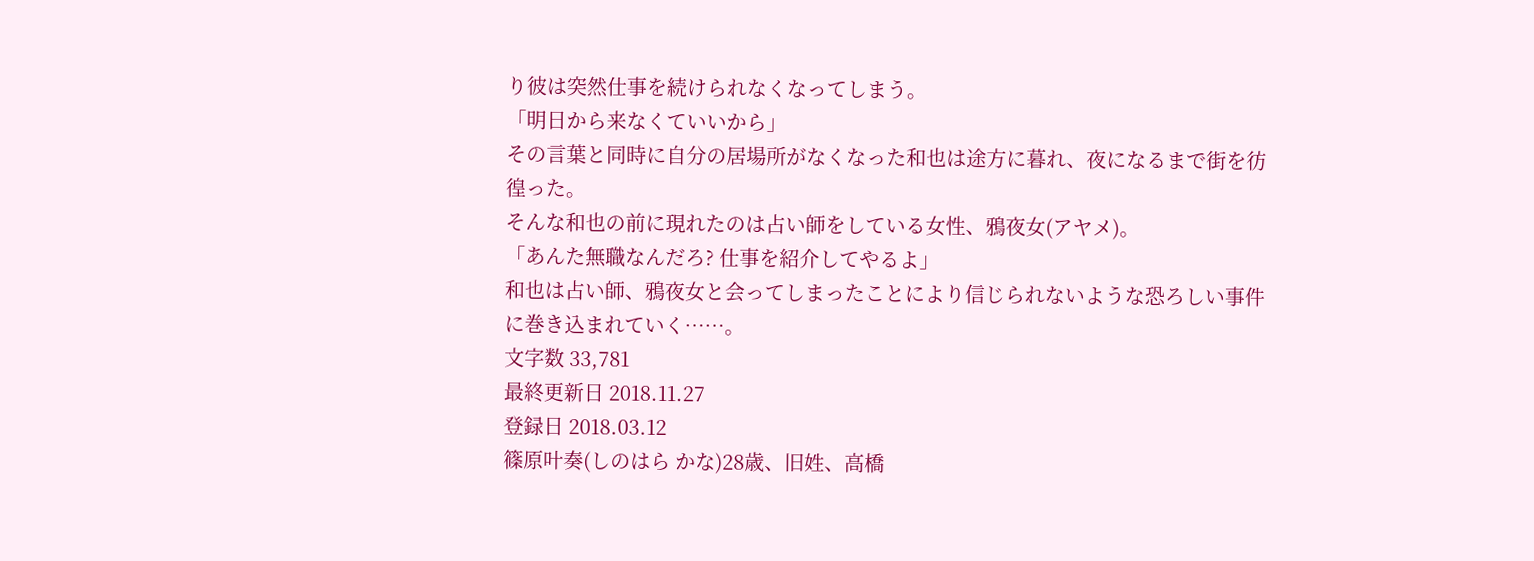り彼は突然仕事を続けられなくなってしまう。
「明日から来なくていいから」
その言葉と同時に自分の居場所がなくなった和也は途方に暮れ、夜になるまで街を彷徨った。
そんな和也の前に現れたのは占い師をしている女性、鴉夜女(アヤメ)。
「あんた無職なんだろ? 仕事を紹介してやるよ」
和也は占い師、鴉夜女と会ってしまったことにより信じられないような恐ろしい事件に巻き込まれていく……。
文字数 33,781
最終更新日 2018.11.27
登録日 2018.03.12
篠原叶奏(しのはら かな)28歳、旧姓、高橋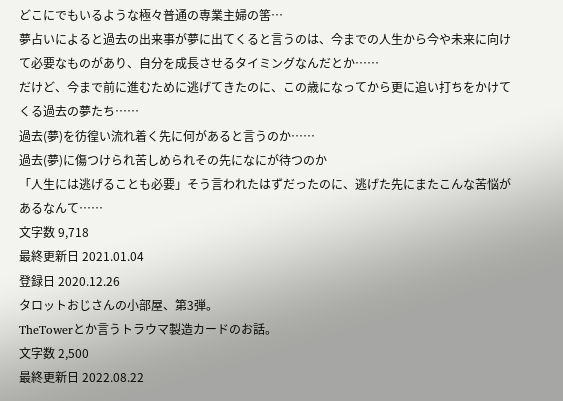どこにでもいるような極々普通の専業主婦の筈…
夢占いによると過去の出来事が夢に出てくると言うのは、今までの人生から今や未来に向けて必要なものがあり、自分を成長させるタイミングなんだとか……
だけど、今まで前に進むために逃げてきたのに、この歳になってから更に追い打ちをかけてくる過去の夢たち……
過去(夢)を彷徨い流れ着く先に何があると言うのか……
過去(夢)に傷つけられ苦しめられその先になにが待つのか
「人生には逃げることも必要」そう言われたはずだったのに、逃げた先にまたこんな苦悩があるなんて……
文字数 9,718
最終更新日 2021.01.04
登録日 2020.12.26
タロットおじさんの小部屋、第3弾。
TheTowerとか言うトラウマ製造カードのお話。
文字数 2,500
最終更新日 2022.08.22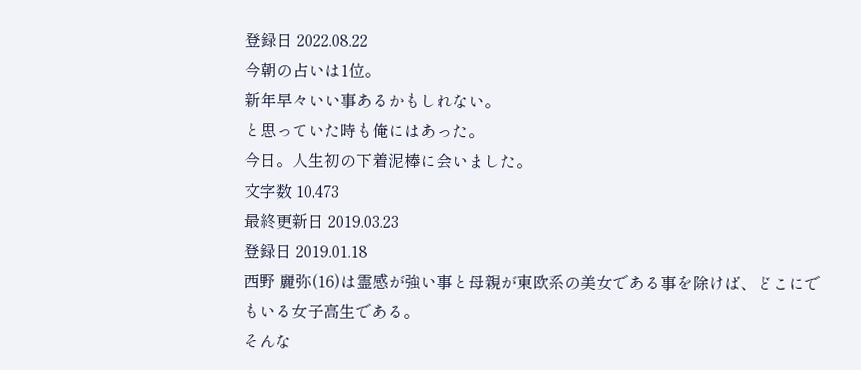登録日 2022.08.22
今朝の占いは1位。
新年早々いい事あるかもしれない。
と思っていた時も俺にはあった。
今日。人生初の下着泥棒に会いました。
文字数 10,473
最終更新日 2019.03.23
登録日 2019.01.18
西野 麗弥(16)は霊感が強い事と母親が東欧系の美女である事を除けば、どこにでもいる女子高生である。
そんな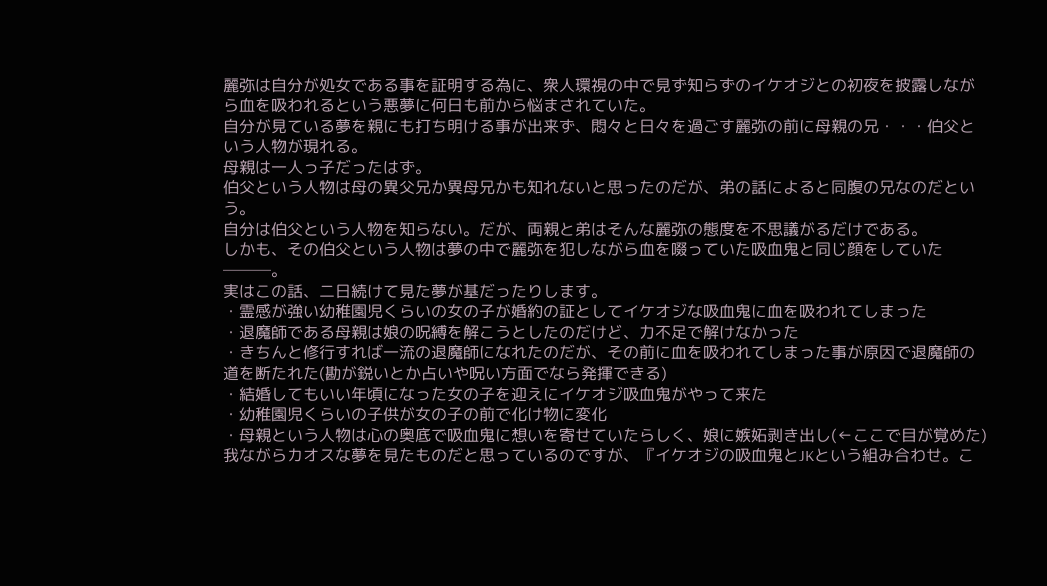麗弥は自分が処女である事を証明する為に、衆人環視の中で見ず知らずのイケオジとの初夜を披露しながら血を吸われるという悪夢に何日も前から悩まされていた。
自分が見ている夢を親にも打ち明ける事が出来ず、悶々と日々を過ごす麗弥の前に母親の兄・・・伯父という人物が現れる。
母親は一人っ子だったはず。
伯父という人物は母の異父兄か異母兄かも知れないと思ったのだが、弟の話によると同腹の兄なのだという。
自分は伯父という人物を知らない。だが、両親と弟はそんな麗弥の態度を不思議がるだけである。
しかも、その伯父という人物は夢の中で麗弥を犯しながら血を啜っていた吸血鬼と同じ顔をしていた───。
実はこの話、二日続けて見た夢が基だったりします。
・霊感が強い幼稚園児くらいの女の子が婚約の証としてイケオジな吸血鬼に血を吸われてしまった
・退魔師である母親は娘の呪縛を解こうとしたのだけど、力不足で解けなかった
・きちんと修行すれば一流の退魔師になれたのだが、その前に血を吸われてしまった事が原因で退魔師の道を断たれた(勘が鋭いとか占いや呪い方面でなら発揮できる)
・結婚してもいい年頃になった女の子を迎えにイケオジ吸血鬼がやって来た
・幼稚園児くらいの子供が女の子の前で化け物に変化
・母親という人物は心の奥底で吸血鬼に想いを寄せていたらしく、娘に嫉妬剥き出し(←ここで目が覚めた)
我ながらカオスな夢を見たものだと思っているのですが、『イケオジの吸血鬼とJKという組み合わせ。こ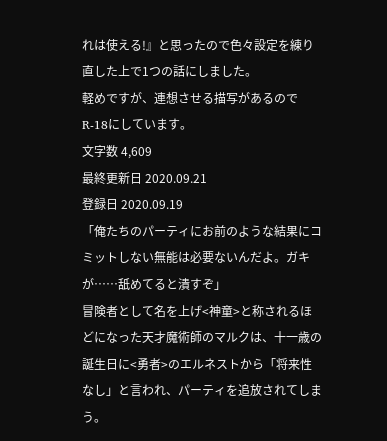れは使える!』と思ったので色々設定を練り直した上で1つの話にしました。
軽めですが、連想させる描写があるのでR-18にしています。
文字数 4,609
最終更新日 2020.09.21
登録日 2020.09.19
「俺たちのパーティにお前のような結果にコミットしない無能は必要ないんだよ。ガキが……舐めてると潰すぞ」
冒険者として名を上げ<神童>と称されるほどになった天才魔術師のマルクは、十一歳の誕生日に<勇者>のエルネストから「将来性なし」と言われ、パーティを追放されてしまう。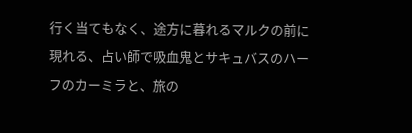行く当てもなく、途方に暮れるマルクの前に現れる、占い師で吸血鬼とサキュバスのハーフのカーミラと、旅の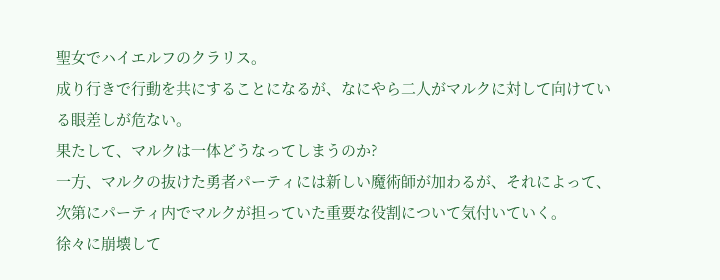聖女でハイエルフのクラリス。
成り行きで行動を共にすることになるが、なにやら二人がマルクに対して向けている眼差しが危ない。
果たして、マルクは一体どうなってしまうのか?
一方、マルクの抜けた勇者パーティには新しい魔術師が加わるが、それによって、次第にパーティ内でマルクが担っていた重要な役割について気付いていく。
徐々に崩壊して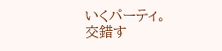いくパーティ。交錯す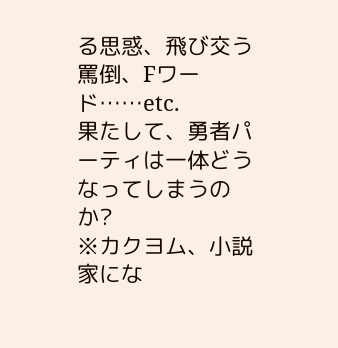る思惑、飛び交う罵倒、Fワード……etc.
果たして、勇者パーティは一体どうなってしまうのか?
※カクヨム、小説家にな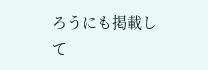ろうにも掲載して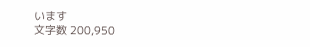います
文字数 200,950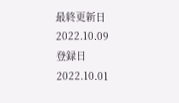最終更新日 2022.10.09
登録日 2022.10.01